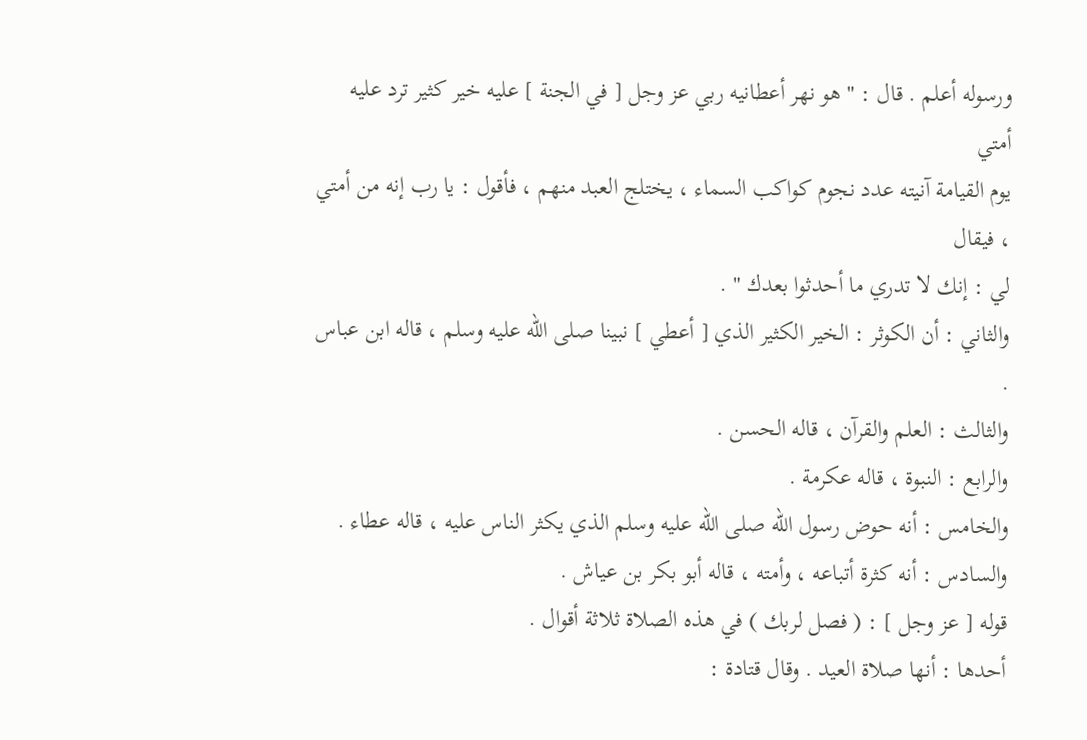ورسوله أعلم . قال : " هو نهر أعطانيه ربي عز وجل [ في الجنة ] عليه خير كثير ترد عليه أمتي
يوم القيامة آنيته عدد نجوم كواكب السماء ، يختلج العبد منهم ، فأقول : يا رب إنه من أمتي ، فيقال
لي : إنك لا تدري ما أحدثوا بعدك " .
والثاني : أن الكوثر : الخير الكثير الذي [ أعطي ] نبينا صلى الله عليه وسلم ، قاله ابن عباس .
والثالث : العلم والقرآن ، قاله الحسن .
والرابع : النبوة ، قاله عكرمة .
والخامس : أنه حوض رسول الله صلى الله عليه وسلم الذي يكثر الناس عليه ، قاله عطاء .
والسادس : أنه كثرة أتباعه ، وأمته ، قاله أبو بكر بن عياش .
قوله [ عز وجل ] : ( فصل لربك ) في هذه الصلاة ثلاثة أقوال .
أحدها : أنها صلاة العيد . وقال قتادة :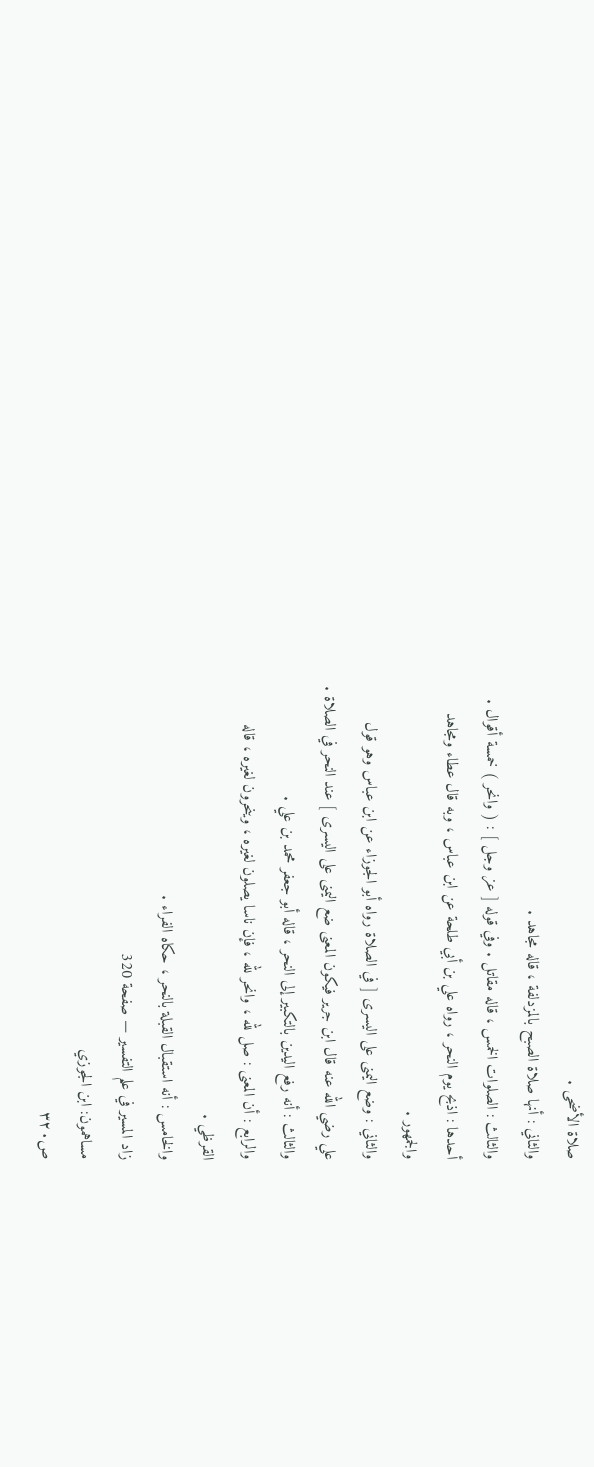صلاة الأضحى .
والثاني : أنها صلاة الصبح بالمزدلفة ، قاله مجاهد .
والثالث : الصلوات الخمس ، قاله مقاتل . وفي قوله [ عز وجل ] : ( وانحر ) خمسة أقوال .
أحدها : اذبح يوم النحر ، رواه علي بن أبي طلحة عن ابن عباس ، وبه قال عطاء ومجاهد
والجمهور .
والثاني : وضع اليمنى على اليسرى [ في الصلاة رواه أبو الجوزاء عن ابن عباس وهو قول
علي رضي الله عنه قال ابن جرير فيكون المعنى ضع اليمنى على اليسرى ] عند النحر في الصلاة .
والثالث : أنه رفع اليدين بالتكبير إلى النحر ، قاله أبو جعفر محمد بن علي .
والرابع : أن المعنى : صل لله ، وانحر لله ، فإن ناسا يصلون لغيره ، وينحرون لغيره ، قاله
القرظي .
والخامس : أنه استقبال القبلة بالنحر ، حكاه الفراء .
زاد المسير في علم التفسير — صفحة 320
مساهمون: ابن الجوزي
ص٣٢٠